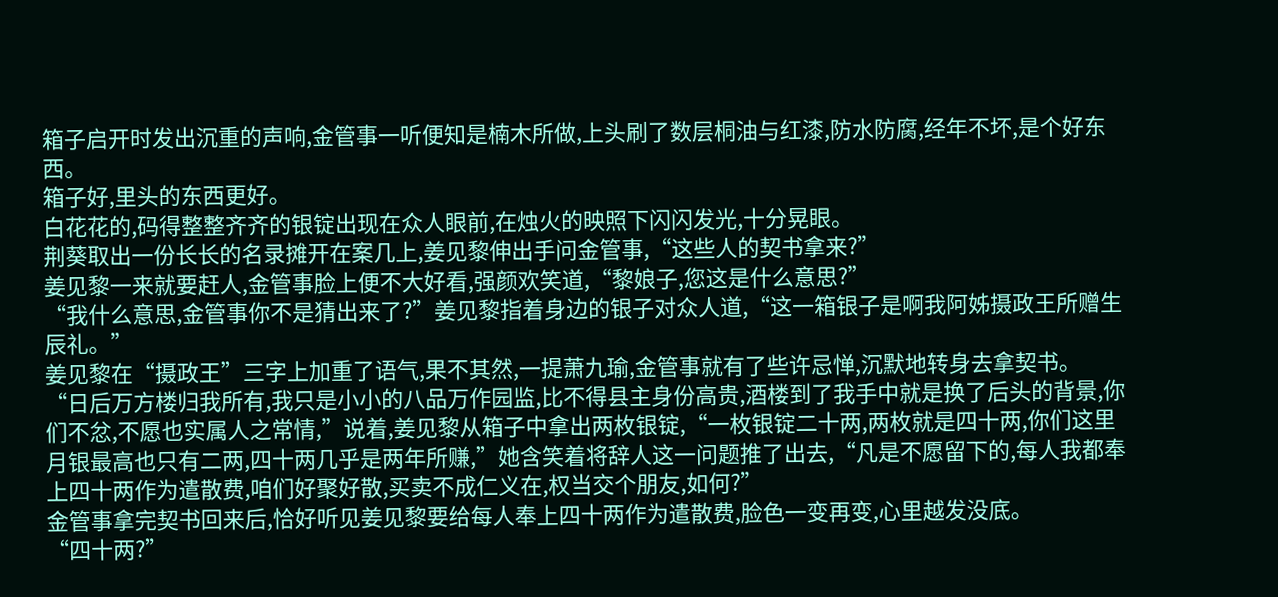箱子启开时发出沉重的声响,金管事一听便知是楠木所做,上头刷了数层桐油与红漆,防水防腐,经年不坏,是个好东西。
箱子好,里头的东西更好。
白花花的,码得整整齐齐的银锭出现在众人眼前,在烛火的映照下闪闪发光,十分晃眼。
荆葵取出一份长长的名录摊开在案几上,姜见黎伸出手问金管事,“这些人的契书拿来?”
姜见黎一来就要赶人,金管事脸上便不大好看,强颜欢笑道,“黎娘子,您这是什么意思?”
“我什么意思,金管事你不是猜出来了?”姜见黎指着身边的银子对众人道,“这一箱银子是啊我阿姊摄政王所赠生辰礼。”
姜见黎在“摄政王”三字上加重了语气,果不其然,一提萧九瑜,金管事就有了些许忌惮,沉默地转身去拿契书。
“日后万方楼归我所有,我只是小小的八品万作园监,比不得县主身份高贵,酒楼到了我手中就是换了后头的背景,你们不忿,不愿也实属人之常情,”说着,姜见黎从箱子中拿出两枚银锭,“一枚银锭二十两,两枚就是四十两,你们这里月银最高也只有二两,四十两几乎是两年所赚,”她含笑着将辞人这一问题推了出去,“凡是不愿留下的,每人我都奉上四十两作为遣散费,咱们好聚好散,买卖不成仁义在,权当交个朋友,如何?”
金管事拿完契书回来后,恰好听见姜见黎要给每人奉上四十两作为遣散费,脸色一变再变,心里越发没底。
“四十两?”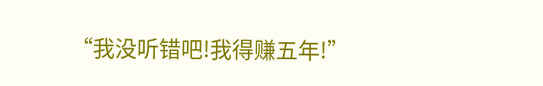“我没听错吧!我得赚五年!”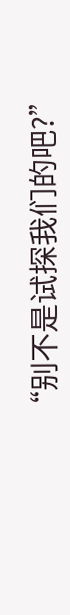“别不是试探我们的吧?”